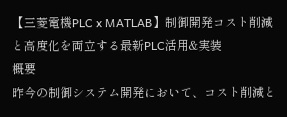【三菱電機PLC x MATLAB】制御開発コスト削減と高度化を両立する最新PLC活用&実装
概要
昨今の制御システム開発において、コスト削減と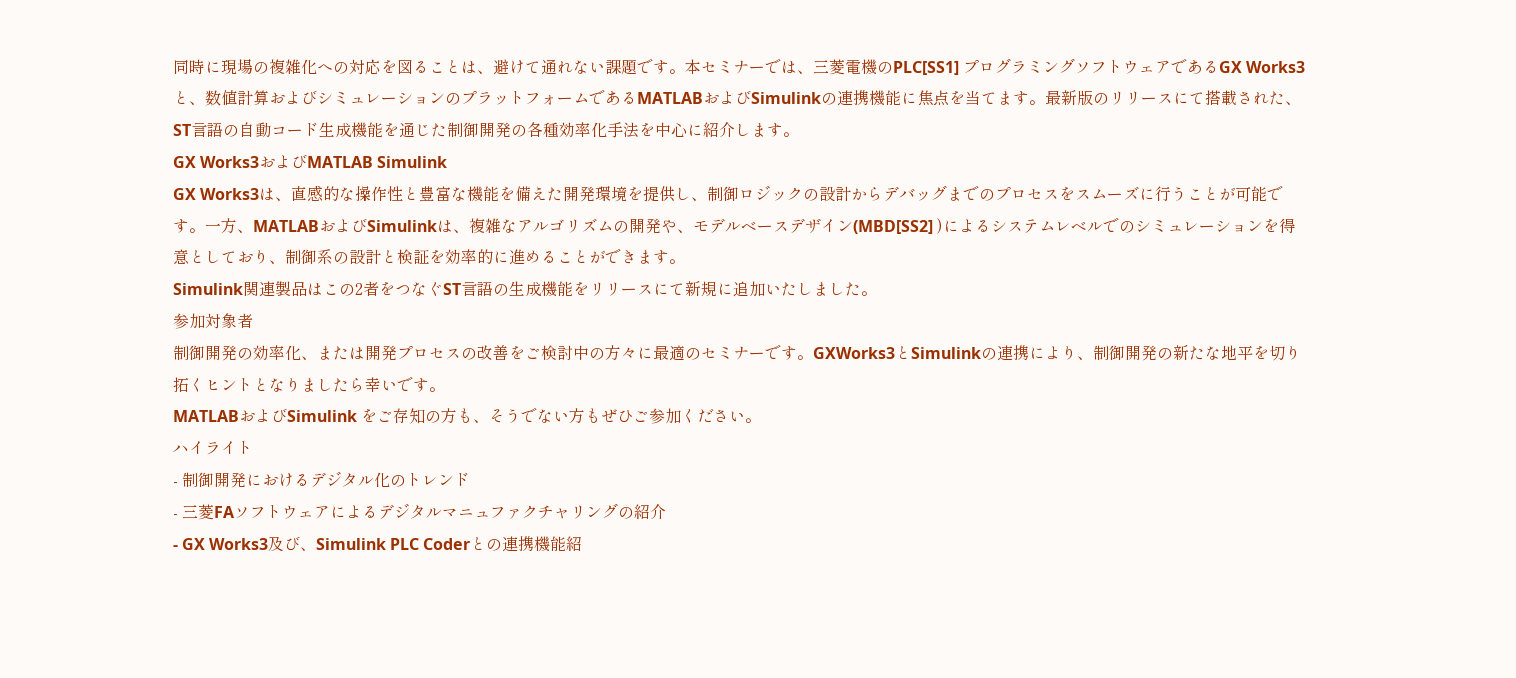同時に現場の複雑化への対応を図ることは、避けて通れない課題です。本セミナーでは、三菱電機のPLC[SS1] プログラミングソフトウェアであるGX Works3と、数値計算およびシミュレーションのプラットフォームであるMATLABおよびSimulinkの連携機能に焦点を当てます。最新版のリリースにて搭載された、ST言語の自動コード生成機能を通じた制御開発の各種効率化手法を中心に紹介します。
GX Works3およびMATLAB Simulink
GX Works3は、直感的な操作性と豊富な機能を備えた開発環境を提供し、制御ロジックの設計からデバッグまでのプロセスをスムーズに行うことが可能です。一方、MATLABおよびSimulinkは、複雑なアルゴリズムの開発や、モデルベースデザイン(MBD[SS2] )によるシステムレベルでのシミュレーションを得意としており、制御系の設計と検証を効率的に進めることができます。
Simulink関連製品はこの2者をつなぐST言語の生成機能をリリースにて新規に追加いたしました。
参加対象者
制御開発の効率化、または開発プロセスの改善をご検討中の方々に最適のセミナーです。GXWorks3とSimulinkの連携により、制御開発の新たな地平を切り拓くヒントとなりましたら幸いです。
MATLABおよびSimulink をご存知の方も、そうでない方もぜひご参加ください。
ハイライト
- 制御開発におけるデジタル化のトレンド
- 三菱FAソフトウェアによるデジタルマニュファクチャリングの紹介
- GX Works3及び、Simulink PLC Coderとの連携機能紹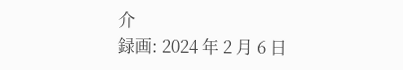介
録画: 2024 年 2 月 6 日